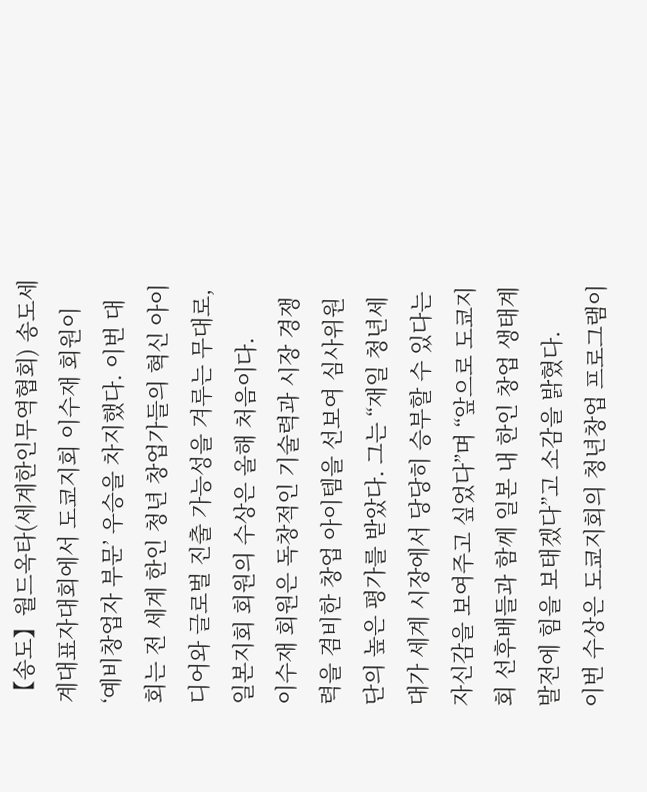【송도】월드옥타(세계한인무역협회) 송도세계대표자대회에서 도쿄지회 이수재 회원이 ‘예비창업자 부문’ 우승을 차지했다. 이번 대회는 전 세계 한인 청년 창업가들의 혁신 아이디어와 글로벌 진출 가능성을 겨루는 무대로, 일본지회 회원의 수상은 올해 처음이다.
이수재 회원은 독창적인 기술력과 시장 경쟁력을 겸비한 창업 아이템을 선보여 심사위원단의 높은 평가를 받았다. 그는 “재일 청년세대가 세계 시장에서 당당히 승부할 수 있다는 자신감을 보여주고 싶었다”며 “앞으로 도쿄지회 선후배들과 함께 일본 내 한인 창업 생태계 발전에 힘을 보태겠다”고 소감을 밝혔다.
이번 수상은 도쿄지회의 청년창업 프로그램이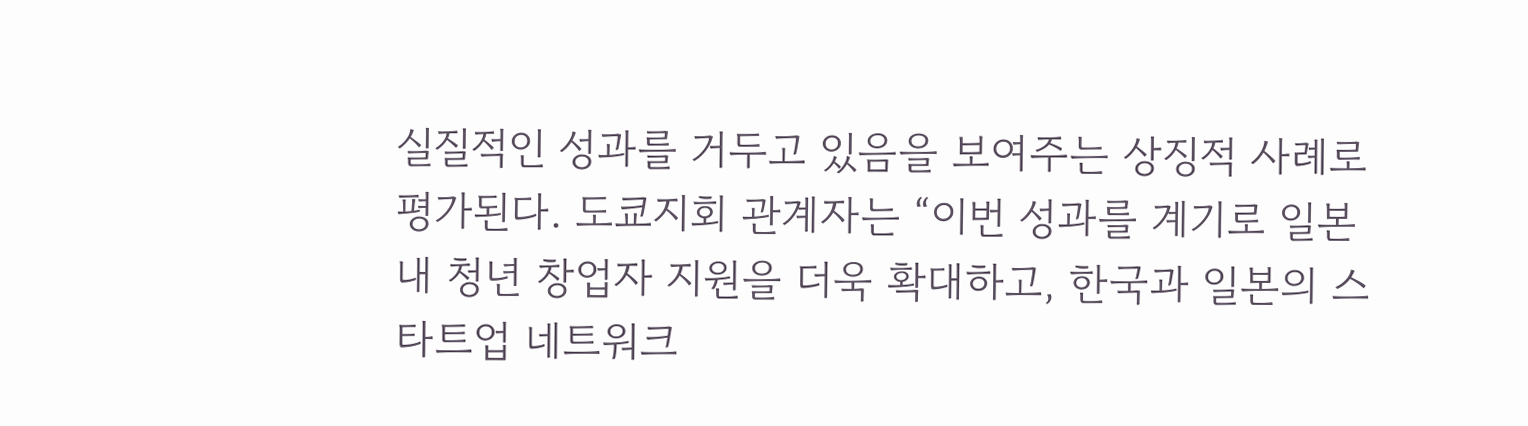실질적인 성과를 거두고 있음을 보여주는 상징적 사례로 평가된다. 도쿄지회 관계자는 “이번 성과를 계기로 일본 내 청년 창업자 지원을 더욱 확대하고, 한국과 일본의 스타트업 네트워크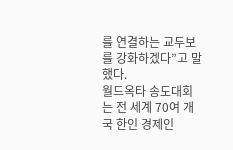를 연결하는 교두보를 강화하겠다”고 말했다.
월드옥타 송도대회는 전 세계 70여 개국 한인 경제인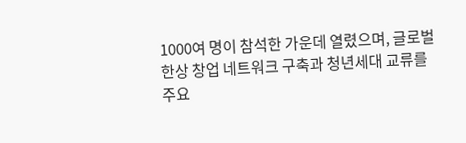1000여 명이 참석한 가운데 열렸으며, 글로벌 한상 창업 네트워크 구축과 청년세대 교류를 주요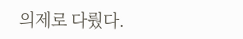의제로 다뤘다.